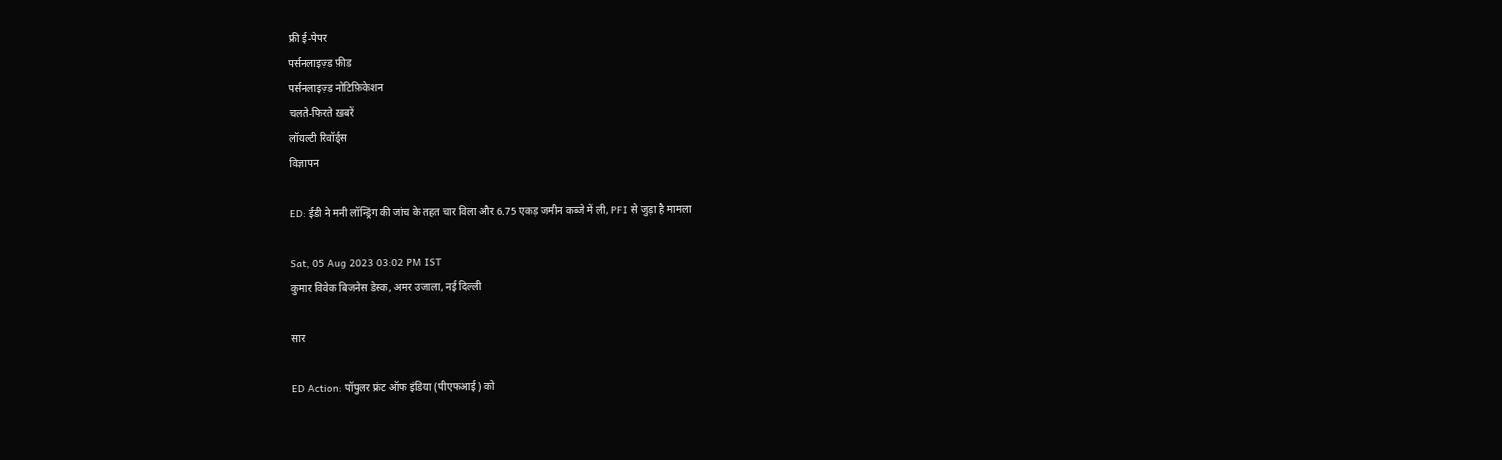फ्री ई-पेपर
पर्सनलाइज़्ड फ़ीड
पर्सनलाइज़्ड नोटिफ़िकेशन
चलते-फिरते ख़बरें
लॉयल्टी रिवॉर्ड्स
विज्ञापन

ED: ईडी ने मनी लॉन्ड्रिंग की जांच के तहत चार विला और 6.75 एकड़ जमीन कब्जे में ली, PFI से जुड़ा है मामला

Sat, 05 Aug 2023 03:02 PM IST
कुमार विवेक बिजनेस डेस्क, अमर उजाला, नई दिल्ली

सार

ED Action: पॉपुलर फ्रंट ऑफ इंडिया (पीएफआई) को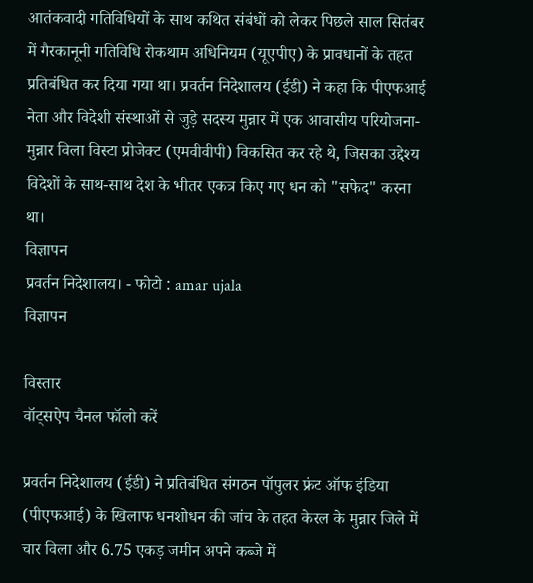आतंकवादी गतिविधियों के साथ कथित संबंधों को लेकर पिछले साल सितंबर में गैरकानूनी गतिविधि रोकथाम अधिनियम (यूएपीए) के प्रावधानों के तहत प्रतिबंधित कर दिया गया था। प्रवर्तन निदेशालय (ईडी) ने कहा कि पीएफआई नेता और विदेशी संस्थाओं से जुड़े सदस्य मुन्नार में एक आवासीय परियोजना- मुन्नार विला विस्टा प्रोजेक्ट (एमवीवीपी) विकसित कर रहे थे, जिसका उद्देश्य विदेशों के साथ-साथ देश के भीतर एकत्र किए गए धन को "सफेद" करना था।
विज्ञापन
प्रवर्तन निदेशालय। - फोटो : amar ujala
विज्ञापन

विस्तार
वॉट्सऐप चैनल फॉलो करें

प्रवर्तन निदेशालय (ईडी) ने प्रतिबंधित संगठन पॉपुलर फ्रंट ऑफ इंडिया (पीएफआई) के खिलाफ धनशोधन की जांच के तहत केरल के मुन्नार जिले में चार विला और 6.75 एकड़ जमीन अपने कब्जे में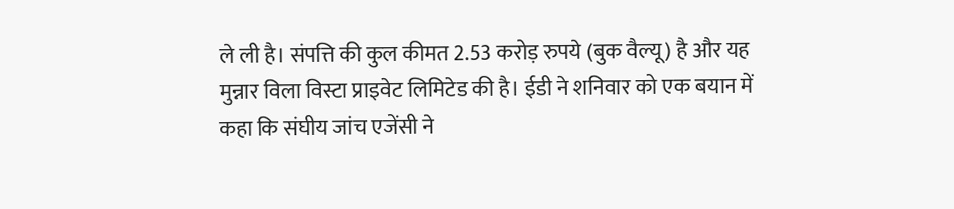ले ली है। संपत्ति की कुल कीमत 2.53 करोड़ रुपये (बुक वैल्यू) है और यह मुन्नार विला विस्टा प्राइवेट लिमिटेड की है। ईडी ने शनिवार को एक बयान में कहा कि संघीय जांच एजेंसी ने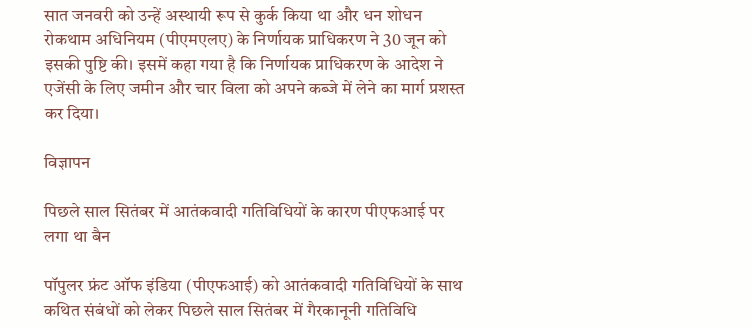सात जनवरी को उन्हें अस्थायी रूप से कुर्क किया था और धन शोधन रोकथाम अधिनियम (पीएमएलए) के निर्णायक प्राधिकरण ने 30 जून को इसकी पुष्टि की। इसमें कहा गया है कि निर्णायक प्राधिकरण के आदेश ने एजेंसी के लिए जमीन और चार विला को अपने कब्जे में लेने का मार्ग प्रशस्त कर दिया।

विज्ञापन

पिछले साल सितंबर में आतंकवादी गतिविधियों के कारण पीएफआई पर लगा था बैन

पॉपुलर फ्रंट ऑफ इंडिया (पीएफआई) को आतंकवादी गतिविधियों के साथ कथित संबंधों को लेकर पिछले साल सितंबर में गैरकानूनी गतिविधि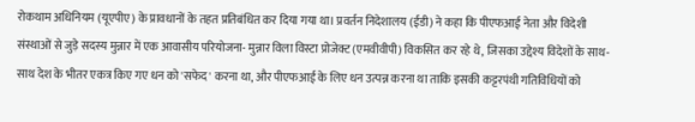रोकथाम अधिनियम (यूएपीए) के प्रावधानों के तहत प्रतिबंधित कर दिया गया था। प्रवर्तन निदेशालय (ईडी) ने कहा कि पीएफआई नेता और विदेशी संस्थाओं से जुड़े सदस्य मुन्नार में एक आवासीय परियोजना- मुन्नार विला विस्टा प्रोजेक्ट (एमवीवीपी) विकसित कर रहे थे, जिसका उद्देश्य विदेशों के साथ-साथ देश के भीतर एकत्र किए गए धन को 'सफेद' करना था, और पीएफआई के लिए धन उत्पन्न करना था ताकि इसकी कट्टरपंथी गतिविधियों को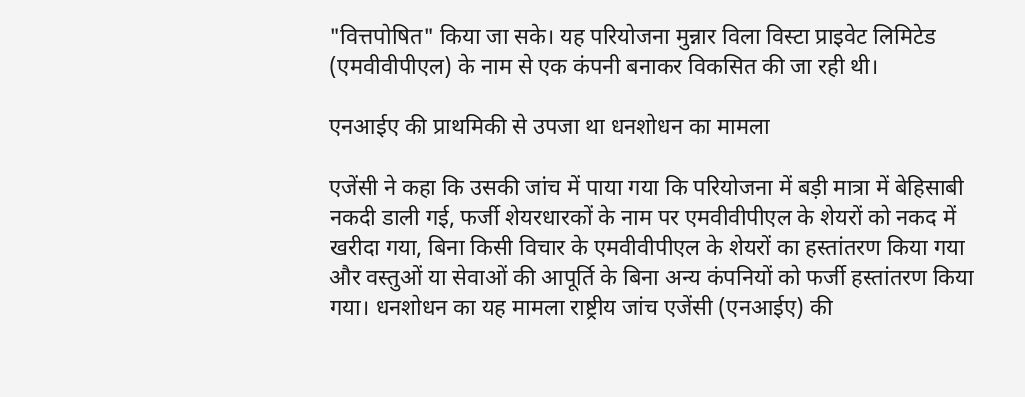"वित्तपोषित" किया जा सके। यह परियोजना मुन्नार विला विस्टा प्राइवेट लिमिटेड (एमवीवीपीएल) के नाम से एक कंपनी बनाकर विकसित की जा रही थी।

एनआईए की प्राथमिकी से उपजा था धनशोधन का मामला

एजेंसी ने कहा कि उसकी जांच में पाया गया कि परियोजना में बड़ी मात्रा में बेहिसाबी नकदी डाली गई, फर्जी शेयरधारकों के नाम पर एमवीवीपीएल के शेयरों को नकद में खरीदा गया, बिना किसी विचार के एमवीवीपीएल के शेयरों का हस्तांतरण किया गया और वस्तुओं या सेवाओं की आपूर्ति के बिना अन्य कंपनियों को फर्जी हस्तांतरण किया गया। धनशोधन का यह मामला राष्ट्रीय जांच एजेंसी (एनआईए) की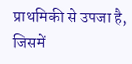प्राथमिकी से उपजा है, जिसमें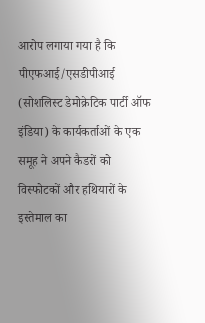आरोप लगाया गया है कि पीएफआई/एसडीपीआई (सोशलिस्ट डेमोक्रेटिक पार्टी ऑफ इंडिया) के कार्यकर्ताओं के एक समूह ने अपने कैडरों को विस्फोटकों और हथियारों के इस्तेमाल का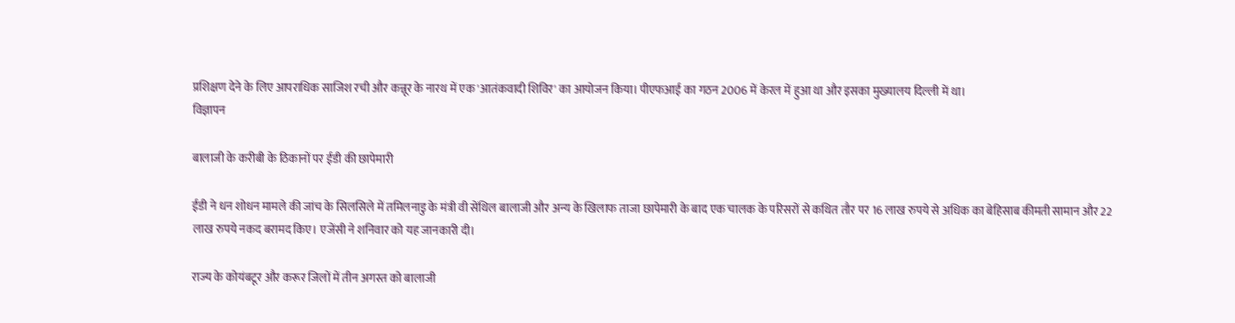प्रशिक्षण देने के लिए आपराधिक साजिश रची और कन्नूर के नारथ में एक 'आतंकवादी शिविर' का आयोजन किया। पीएफआई का गठन 2006 में केरल में हुआ था और इसका मुख्यालय दिल्ली में था।
विज्ञापन

बालाजी के करीबी के ठिकानों पर ईडी की छापेमारी

ईडी ने धन शोधन मामले की जांच के सिलसिले में तमिलनाडु के मंत्री वी सेंथिल बालाजी और अन्य के खिलाफ ताजा छापेमारी के बाद एक चालक के परिसरों से कथित तौर पर 16 लाख रुपये से अधिक का बेहिसाब कीमती सामान और 22 लाख रुपये नकद बरामद किए। एजेंसी ने शनिवार को यह जानकारी दी।

राज्य के कोयंबटूर और करूर जिलों में तीन अगस्त को बालाजी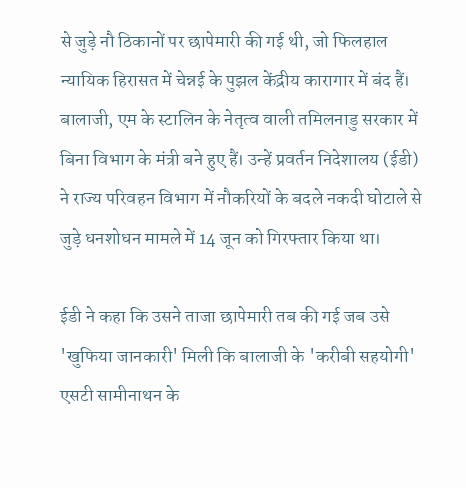से जुड़े नौ ठिकानों पर छापेमारी की गई थी, जो फिलहाल न्यायिक हिरासत में चेन्नई के पुझल केंद्रीय कारागार में बंद हैं। बालाजी, एम के स्टालिन के नेतृत्व वाली तमिलनाडु सरकार में बिना विभाग के मंत्री बने हुए हैं। उन्हें प्रवर्तन निदेशालय (ईडी) ने राज्य परिवहन विभाग में नौकरियों के बदले नकदी घोटाले से जुड़े धनशोधन मामले में 14 जून को गिरफ्तार किया था।

ईडी ने कहा कि उसने ताजा छापेमारी तब की गई जब उसे 'खुफिया जानकारी' मिली कि बालाजी के 'करीबी सहयोगी' एसटी सामीनाथन के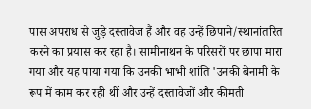पास अपराध से जुड़े दस्तावेज हैं और वह उन्हें छिपाने/स्थानांतरित करने का प्रयास कर रहा है। सामीनाथन के परिसरों पर छापा मारा गया और यह पाया गया कि उनकी भाभी शांति 'उनकी बेनामी के रूप में काम कर रही थीं और उन्हें दस्तावेजों और कीमती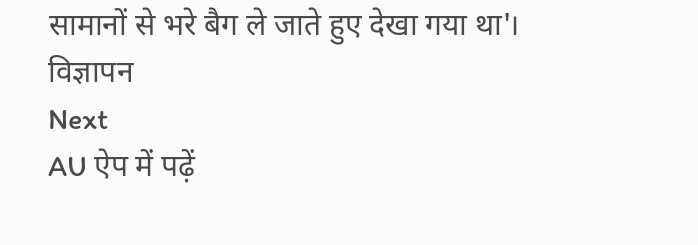सामानों से भरे बैग ले जाते हुए देखा गया था'।
विज्ञापन
Next
AU ऐप में पढ़ें